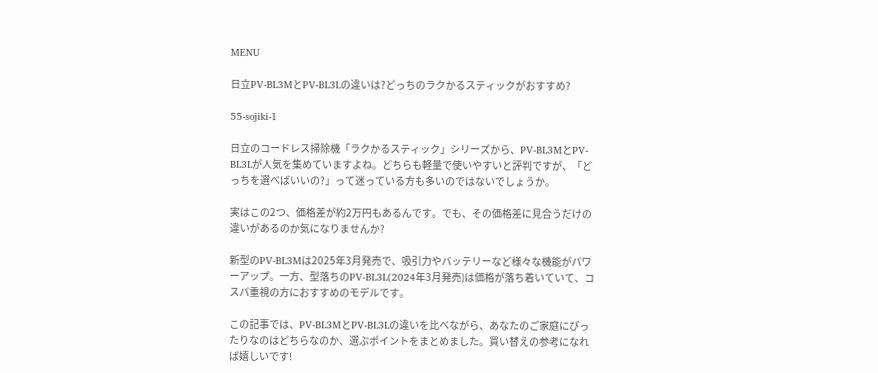MENU

日立PV-BL3MとPV-BL3Lの違いは?どっちのラクかるスティックがおすすめ?

55-sojiki-1

日立のコードレス掃除機「ラクかるスティック」シリーズから、PV-BL3MとPV-BL3Lが人気を集めていますよね。どちらも軽量で使いやすいと評判ですが、「どっちを選べばいいの?」って迷っている方も多いのではないでしょうか。

実はこの2つ、価格差が約2万円もあるんです。でも、その価格差に見合うだけの違いがあるのか気になりませんか?

新型のPV-BL3Mは2025年3月発売で、吸引力やバッテリーなど様々な機能がパワーアップ。一方、型落ちのPV-BL3L(2024年3月発売)は価格が落ち着いていて、コスパ重視の方におすすめのモデルです。

この記事では、PV-BL3MとPV-BL3Lの違いを比べながら、あなたのご家庭にぴったりなのはどちらなのか、選ぶポイントをまとめました。買い替えの参考になれば嬉しいです!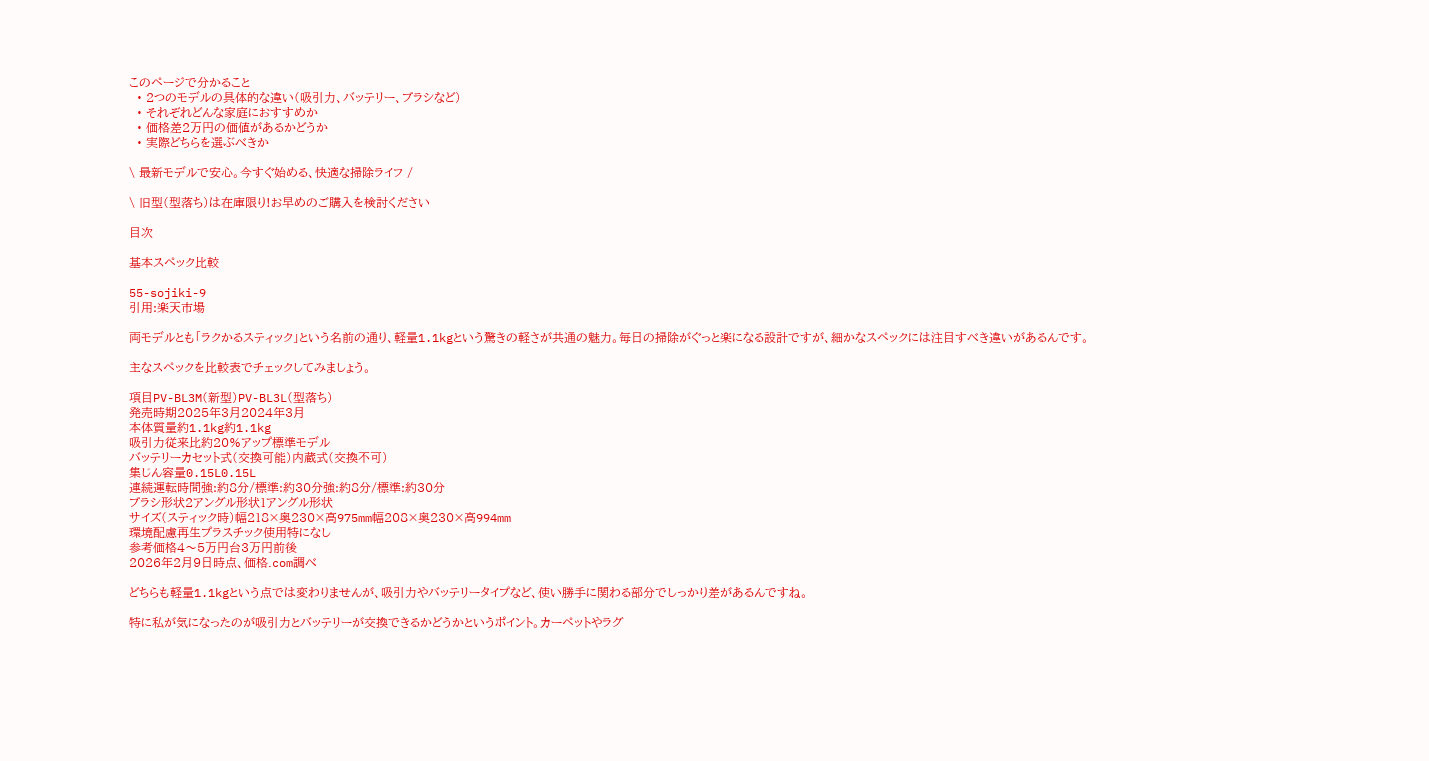このページで分かること
  • 2つのモデルの具体的な違い(吸引力、バッテリー、ブラシなど)
  • それぞれどんな家庭におすすめか
  • 価格差2万円の価値があるかどうか
  • 実際どちらを選ぶべきか

\ 最新モデルで安心。今すぐ始める、快適な掃除ライフ /

\ 旧型(型落ち)は在庫限り!お早めのご購入を検討ください

目次

基本スペック比較

55-sojiki-9
引用:楽天市場

両モデルとも「ラクかるスティック」という名前の通り、軽量1.1kgという驚きの軽さが共通の魅力。毎日の掃除がぐっと楽になる設計ですが、細かなスペックには注目すべき違いがあるんです。

主なスペックを比較表でチェックしてみましょう。

項目PV-BL3M(新型)PV-BL3L(型落ち)
発売時期2025年3月2024年3月
本体質量約1.1kg約1.1kg
吸引力従来比約20%アップ標準モデル
バッテリーカセット式(交換可能)内蔵式(交換不可)
集じん容量0.15L0.15L
連続運転時間強:約8分/標準:約30分強:約8分/標準:約30分
ブラシ形状2アングル形状1アングル形状
サイズ(スティック時)幅218×奥230×高975mm幅208×奥230×高994mm
環境配慮再生プラスチック使用特になし
参考価格4〜5万円台3万円前後
2026年2月9日時点、価格.com調べ

どちらも軽量1.1kgという点では変わりませんが、吸引力やバッテリータイプなど、使い勝手に関わる部分でしっかり差があるんですね。

特に私が気になったのが吸引力とバッテリーが交換できるかどうかというポイント。カーペットやラグ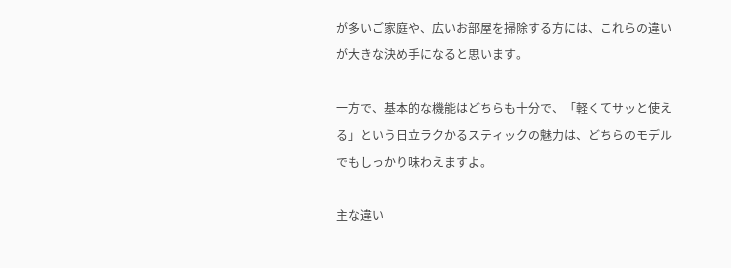が多いご家庭や、広いお部屋を掃除する方には、これらの違いが大きな決め手になると思います。

一方で、基本的な機能はどちらも十分で、「軽くてサッと使える」という日立ラクかるスティックの魅力は、どちらのモデルでもしっかり味わえますよ。

主な違い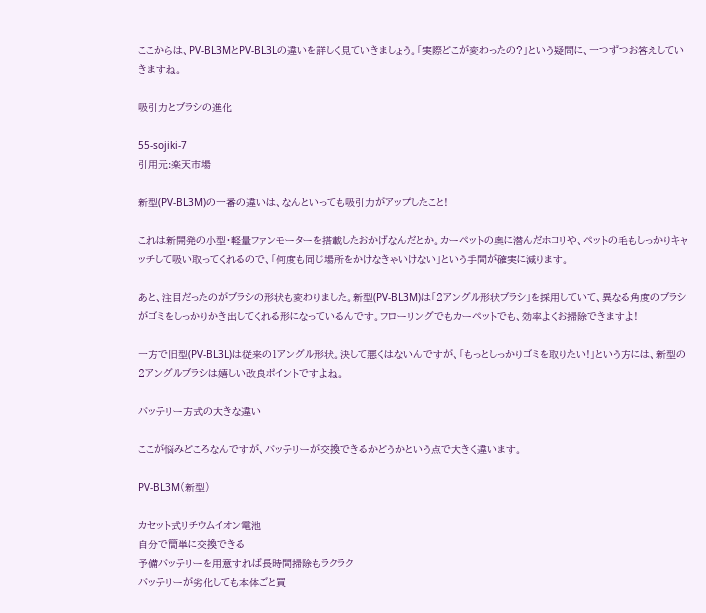ここからは、PV-BL3MとPV-BL3Lの違いを詳しく見ていきましょう。「実際どこが変わったの?」という疑問に、一つずつお答えしていきますね。

吸引力とブラシの進化

55-sojiki-7
引用元:楽天市場

新型(PV-BL3M)の一番の違いは、なんといっても吸引力がアップしたこと!

これは新開発の小型・軽量ファンモーターを搭載したおかげなんだとか。カーペットの奥に潜んだホコリや、ペットの毛もしっかりキャッチして吸い取ってくれるので、「何度も同じ場所をかけなきゃいけない」という手間が確実に減ります。

あと、注目だったのがブラシの形状も変わりました。新型(PV-BL3M)は「2アングル形状ブラシ」を採用していて、異なる角度のブラシがゴミをしっかりかき出してくれる形になっているんです。フローリングでもカーペットでも、効率よくお掃除できますよ!

一方で旧型(PV-BL3L)は従来の1アングル形状。決して悪くはないんですが、「もっとしっかりゴミを取りたい!」という方には、新型の2アングルブラシは嬉しい改良ポイントですよね。

バッテリー方式の大きな違い

ここが悩みどころなんですが、バッテリーが交換できるかどうかという点で大きく違います。

PV-BL3M(新型)

カセット式リチウムイオン電池
自分で簡単に交換できる
予備バッテリーを用意すれば長時間掃除もラクラク
バッテリーが劣化しても本体ごと買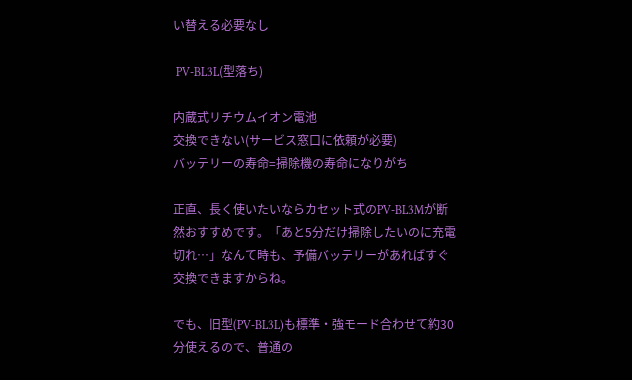い替える必要なし

 PV-BL3L(型落ち)

内蔵式リチウムイオン電池
交換できない(サービス窓口に依頼が必要)
バッテリーの寿命=掃除機の寿命になりがち

正直、長く使いたいならカセット式のPV-BL3Mが断然おすすめです。「あと5分だけ掃除したいのに充電切れ…」なんて時も、予備バッテリーがあればすぐ交換できますからね。

でも、旧型(PV-BL3L)も標準・強モード合わせて約30分使えるので、普通の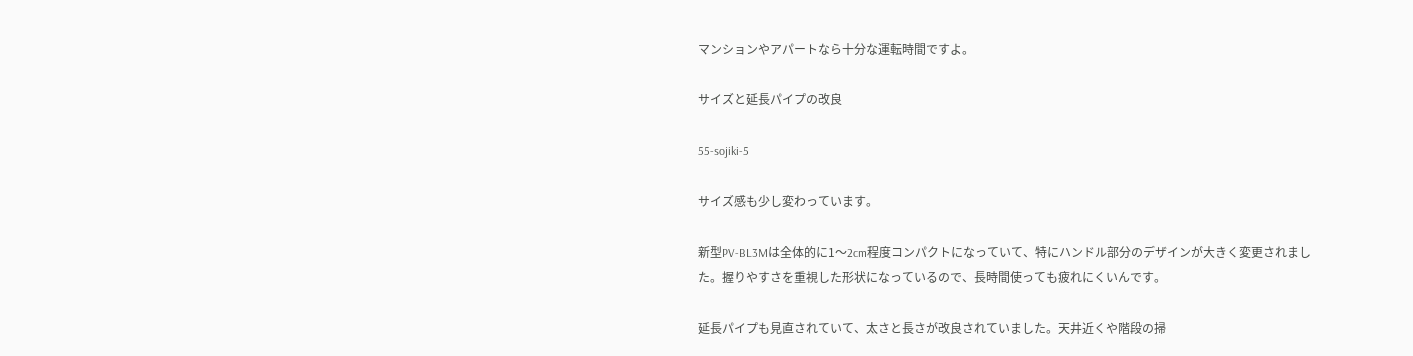マンションやアパートなら十分な運転時間ですよ。

サイズと延長パイプの改良

55-sojiki-5

サイズ感も少し変わっています。

新型PV-BL3Mは全体的に1〜2cm程度コンパクトになっていて、特にハンドル部分のデザインが大きく変更されました。握りやすさを重視した形状になっているので、長時間使っても疲れにくいんです。

延長パイプも見直されていて、太さと長さが改良されていました。天井近くや階段の掃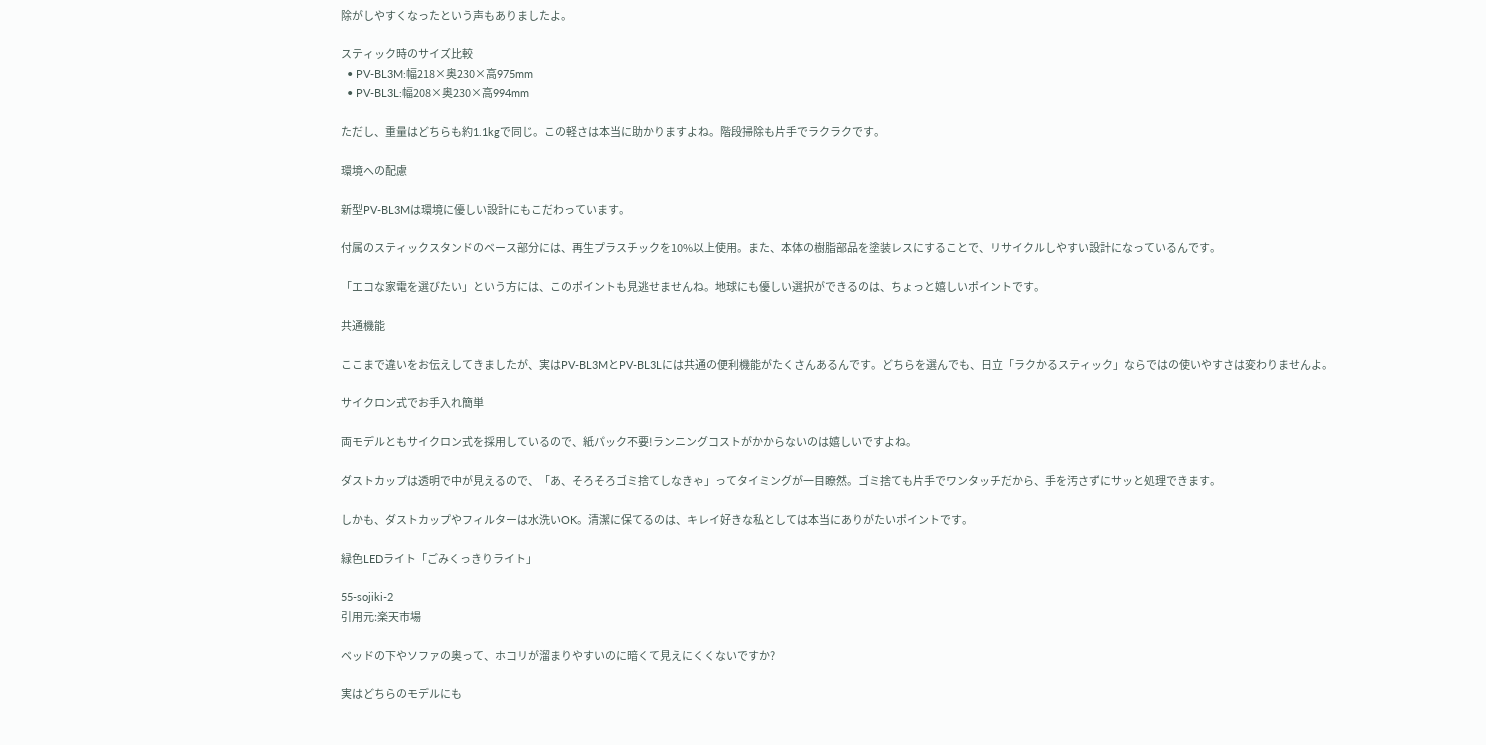除がしやすくなったという声もありましたよ。

スティック時のサイズ比較
  • PV-BL3M:幅218×奥230×高975mm
  • PV-BL3L:幅208×奥230×高994mm

ただし、重量はどちらも約1.1kgで同じ。この軽さは本当に助かりますよね。階段掃除も片手でラクラクです。

環境への配慮

新型PV-BL3Mは環境に優しい設計にもこだわっています。

付属のスティックスタンドのベース部分には、再生プラスチックを10%以上使用。また、本体の樹脂部品を塗装レスにすることで、リサイクルしやすい設計になっているんです。

「エコな家電を選びたい」という方には、このポイントも見逃せませんね。地球にも優しい選択ができるのは、ちょっと嬉しいポイントです。

共通機能

ここまで違いをお伝えしてきましたが、実はPV-BL3MとPV-BL3Lには共通の便利機能がたくさんあるんです。どちらを選んでも、日立「ラクかるスティック」ならではの使いやすさは変わりませんよ。

サイクロン式でお手入れ簡単

両モデルともサイクロン式を採用しているので、紙パック不要!ランニングコストがかからないのは嬉しいですよね。

ダストカップは透明で中が見えるので、「あ、そろそろゴミ捨てしなきゃ」ってタイミングが一目瞭然。ゴミ捨ても片手でワンタッチだから、手を汚さずにサッと処理できます。

しかも、ダストカップやフィルターは水洗いOK。清潔に保てるのは、キレイ好きな私としては本当にありがたいポイントです。

緑色LEDライト「ごみくっきりライト」

55-sojiki-2
引用元:楽天市場

ベッドの下やソファの奥って、ホコリが溜まりやすいのに暗くて見えにくくないですか?

実はどちらのモデルにも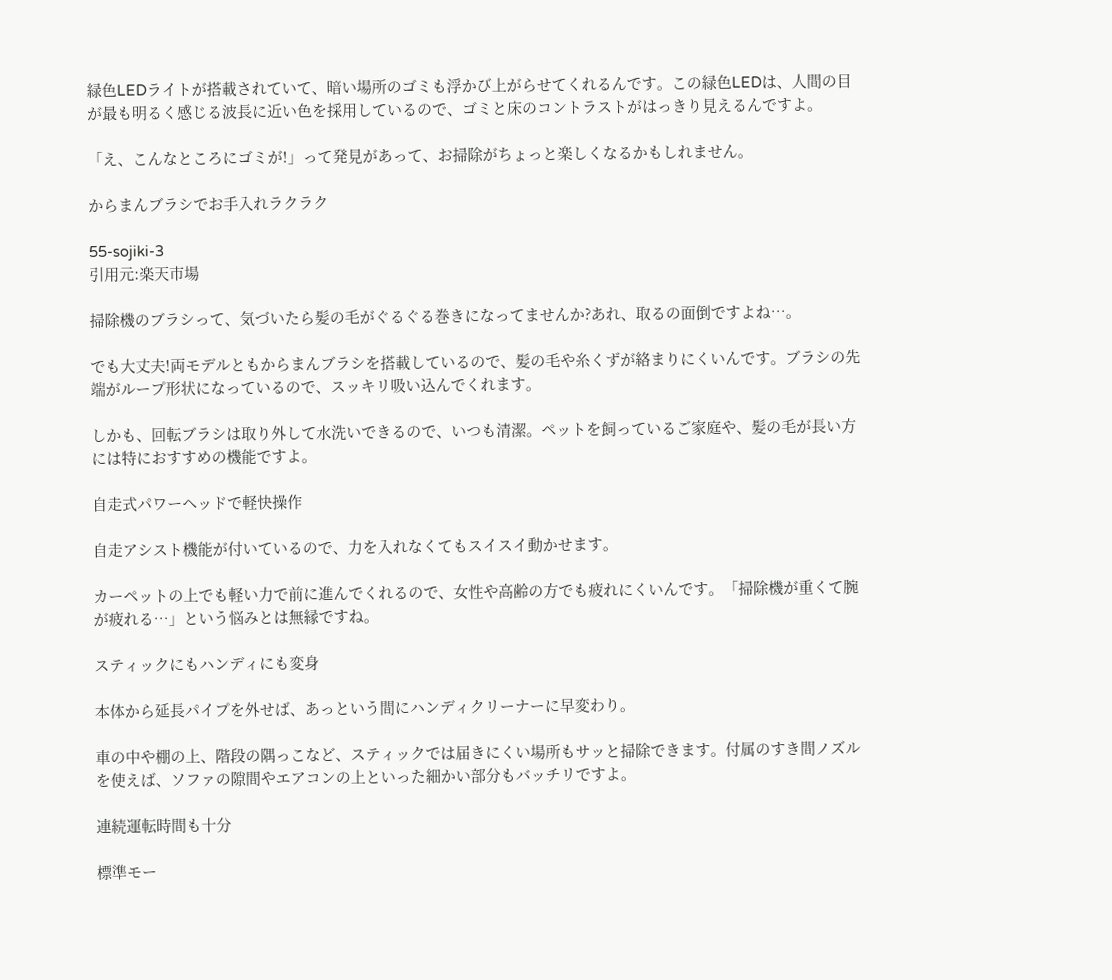緑色LEDライトが搭載されていて、暗い場所のゴミも浮かび上がらせてくれるんです。この緑色LEDは、人間の目が最も明るく感じる波長に近い色を採用しているので、ゴミと床のコントラストがはっきり見えるんですよ。

「え、こんなところにゴミが!」って発見があって、お掃除がちょっと楽しくなるかもしれません。

からまんブラシでお手入れラクラク

55-sojiki-3
引用元:楽天市場

掃除機のブラシって、気づいたら髪の毛がぐるぐる巻きになってませんか?あれ、取るの面倒ですよね…。

でも大丈夫!両モデルともからまんブラシを搭載しているので、髪の毛や糸くずが絡まりにくいんです。ブラシの先端がループ形状になっているので、スッキリ吸い込んでくれます。

しかも、回転ブラシは取り外して水洗いできるので、いつも清潔。ペットを飼っているご家庭や、髪の毛が長い方には特におすすめの機能ですよ。

自走式パワーヘッドで軽快操作

自走アシスト機能が付いているので、力を入れなくてもスイスイ動かせます。

カーペットの上でも軽い力で前に進んでくれるので、女性や高齢の方でも疲れにくいんです。「掃除機が重くて腕が疲れる…」という悩みとは無縁ですね。

スティックにもハンディにも変身

本体から延長パイプを外せば、あっという間にハンディクリーナーに早変わり。

車の中や棚の上、階段の隅っこなど、スティックでは届きにくい場所もサッと掃除できます。付属のすき間ノズルを使えば、ソファの隙間やエアコンの上といった細かい部分もバッチリですよ。

連続運転時間も十分

標準モー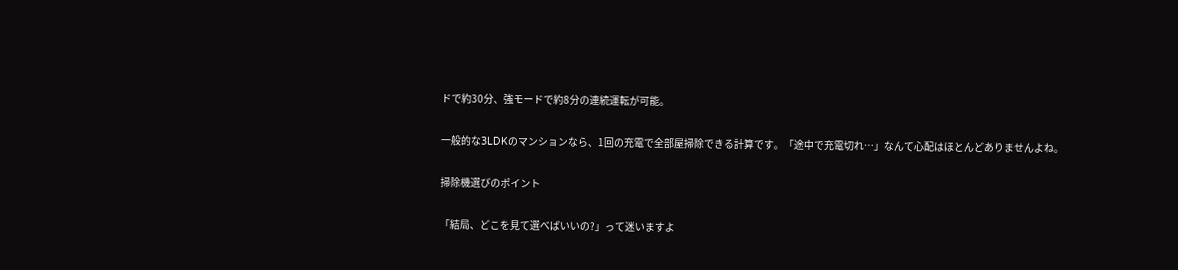ドで約30分、強モードで約8分の連続運転が可能。

一般的な3LDKのマンションなら、1回の充電で全部屋掃除できる計算です。「途中で充電切れ…」なんて心配はほとんどありませんよね。

掃除機選びのポイント

「結局、どこを見て選べばいいの?」って迷いますよ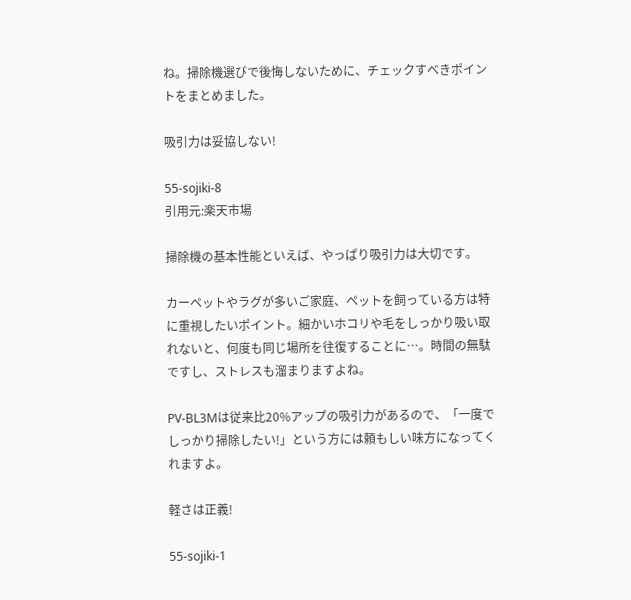ね。掃除機選びで後悔しないために、チェックすべきポイントをまとめました。

吸引力は妥協しない!

55-sojiki-8
引用元:楽天市場

掃除機の基本性能といえば、やっぱり吸引力は大切です。

カーペットやラグが多いご家庭、ペットを飼っている方は特に重視したいポイント。細かいホコリや毛をしっかり吸い取れないと、何度も同じ場所を往復することに…。時間の無駄ですし、ストレスも溜まりますよね。

PV-BL3Mは従来比20%アップの吸引力があるので、「一度でしっかり掃除したい!」という方には頼もしい味方になってくれますよ。

軽さは正義!

55-sojiki-1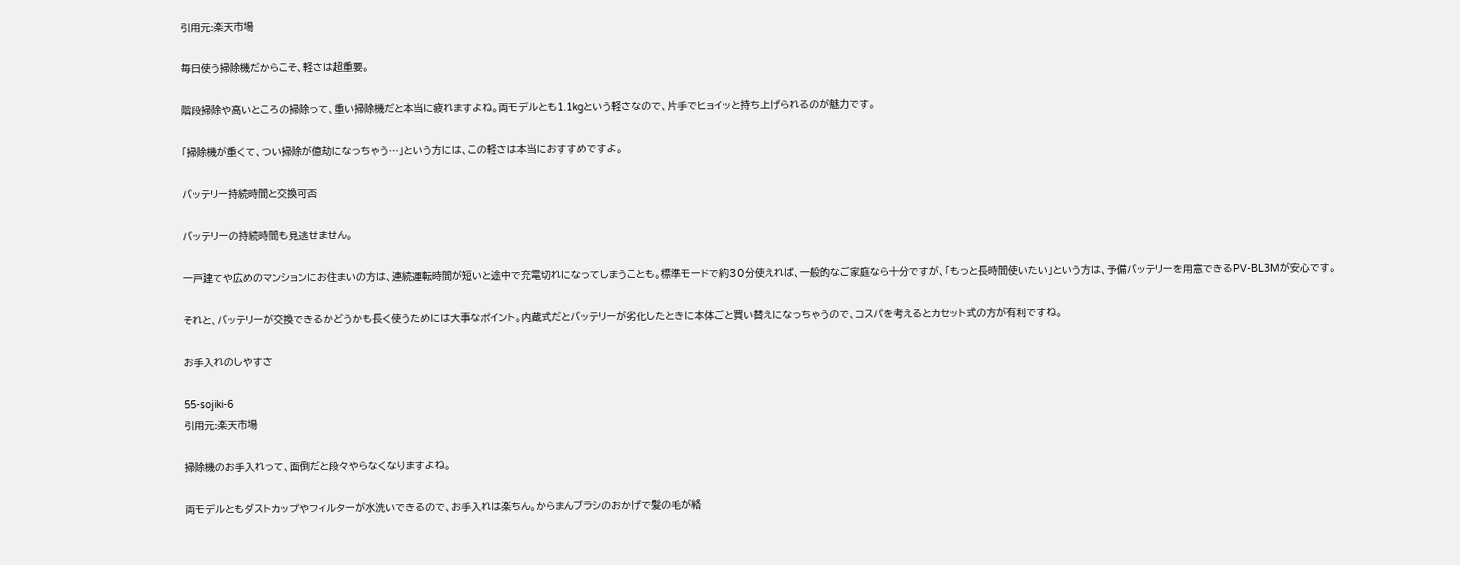引用元:楽天市場

毎日使う掃除機だからこそ、軽さは超重要。

階段掃除や高いところの掃除って、重い掃除機だと本当に疲れますよね。両モデルとも1.1kgという軽さなので、片手でヒョイッと持ち上げられるのが魅力です。

「掃除機が重くて、つい掃除が億劫になっちゃう…」という方には、この軽さは本当におすすめですよ。

バッテリー持続時間と交換可否

バッテリーの持続時間も見逃せません。

一戸建てや広めのマンションにお住まいの方は、連続運転時間が短いと途中で充電切れになってしまうことも。標準モードで約30分使えれば、一般的なご家庭なら十分ですが、「もっと長時間使いたい」という方は、予備バッテリーを用意できるPV-BL3Mが安心です。

それと、バッテリーが交換できるかどうかも長く使うためには大事なポイント。内蔵式だとバッテリーが劣化したときに本体ごと買い替えになっちゃうので、コスパを考えるとカセット式の方が有利ですね。

お手入れのしやすさ

55-sojiki-6
引用元:楽天市場

掃除機のお手入れって、面倒だと段々やらなくなりますよね。

両モデルともダストカップやフィルターが水洗いできるので、お手入れは楽ちん。からまんブラシのおかげで髪の毛が絡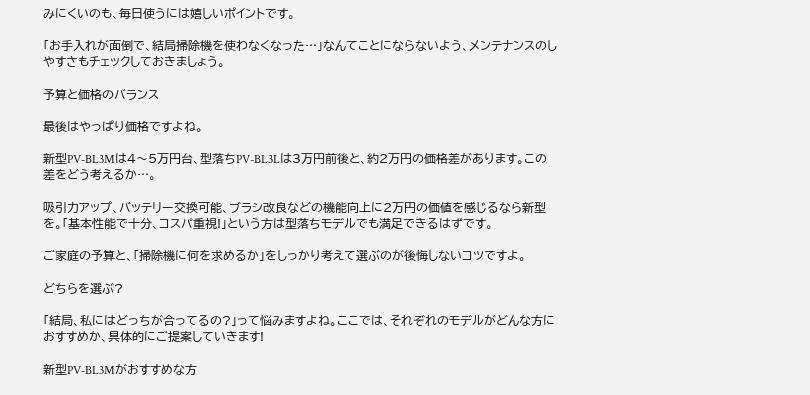みにくいのも、毎日使うには嬉しいポイントです。

「お手入れが面倒で、結局掃除機を使わなくなった…」なんてことにならないよう、メンテナンスのしやすさもチェックしておきましょう。

予算と価格のバランス

最後はやっぱり価格ですよね。

新型PV-BL3Mは4〜5万円台、型落ちPV-BL3Lは3万円前後と、約2万円の価格差があります。この差をどう考えるか…。

吸引力アップ、バッテリー交換可能、ブラシ改良などの機能向上に2万円の価値を感じるなら新型を。「基本性能で十分、コスパ重視!」という方は型落ちモデルでも満足できるはずです。

ご家庭の予算と、「掃除機に何を求めるか」をしっかり考えて選ぶのが後悔しないコツですよ。

どちらを選ぶ?

「結局、私にはどっちが合ってるの?」って悩みますよね。ここでは、それぞれのモデルがどんな方におすすめか、具体的にご提案していきます!

新型PV-BL3Mがおすすめな方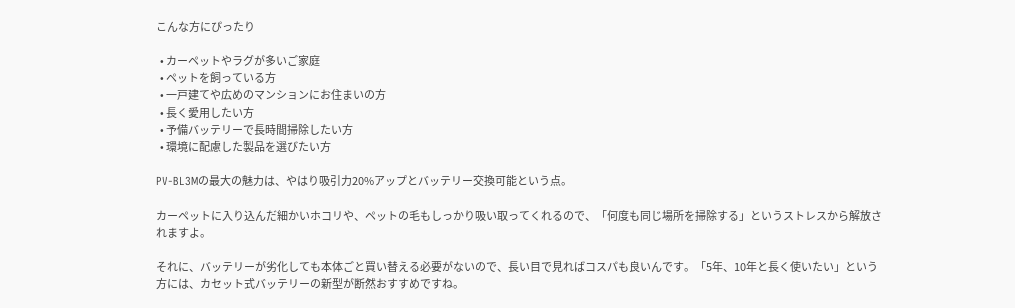こんな方にぴったり

  • カーペットやラグが多いご家庭
  • ペットを飼っている方
  • 一戸建てや広めのマンションにお住まいの方
  • 長く愛用したい方
  • 予備バッテリーで長時間掃除したい方
  • 環境に配慮した製品を選びたい方

PV-BL3Mの最大の魅力は、やはり吸引力20%アップとバッテリー交換可能という点。

カーペットに入り込んだ細かいホコリや、ペットの毛もしっかり吸い取ってくれるので、「何度も同じ場所を掃除する」というストレスから解放されますよ。

それに、バッテリーが劣化しても本体ごと買い替える必要がないので、長い目で見ればコスパも良いんです。「5年、10年と長く使いたい」という方には、カセット式バッテリーの新型が断然おすすめですね。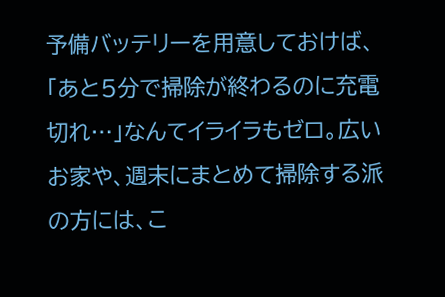予備バッテリーを用意しておけば、「あと5分で掃除が終わるのに充電切れ…」なんてイライラもゼロ。広いお家や、週末にまとめて掃除する派の方には、こ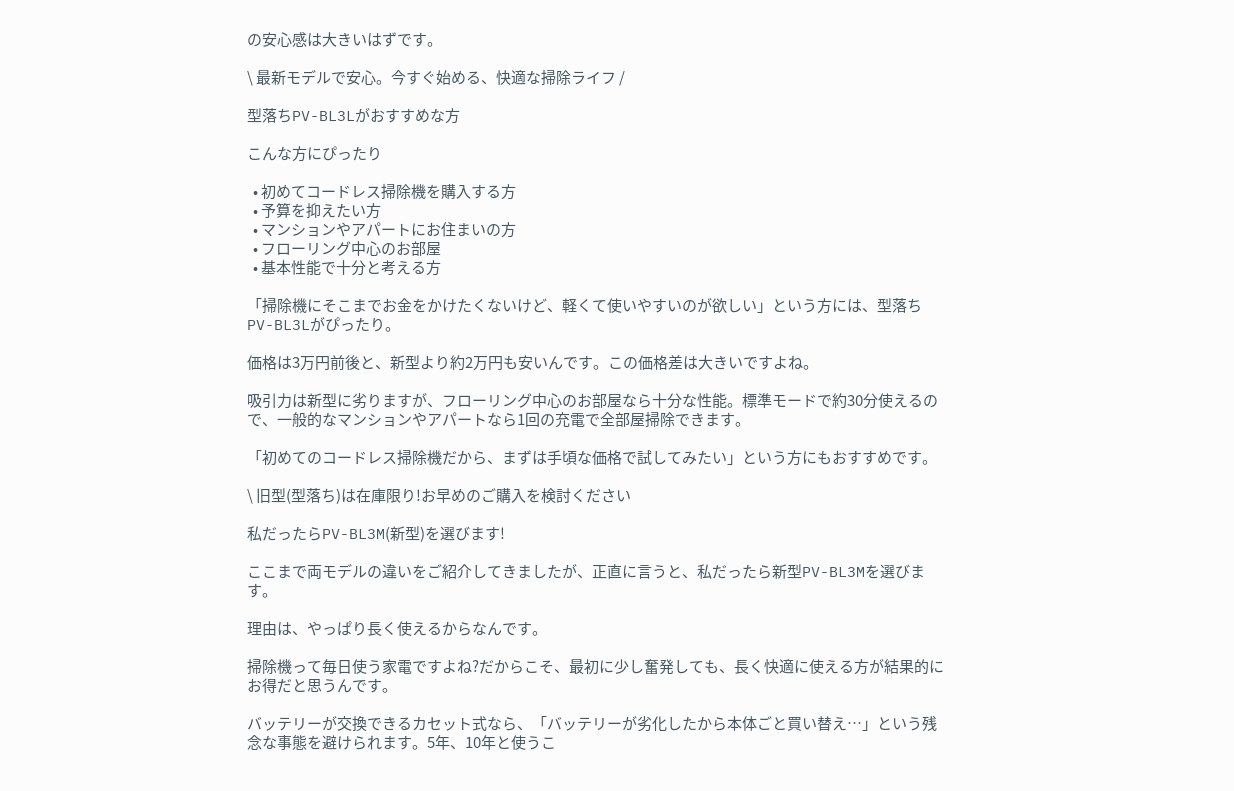の安心感は大きいはずです。

\ 最新モデルで安心。今すぐ始める、快適な掃除ライフ /

型落ちPV-BL3Lがおすすめな方

こんな方にぴったり

  • 初めてコードレス掃除機を購入する方
  • 予算を抑えたい方
  • マンションやアパートにお住まいの方
  • フローリング中心のお部屋
  • 基本性能で十分と考える方

「掃除機にそこまでお金をかけたくないけど、軽くて使いやすいのが欲しい」という方には、型落ちPV-BL3Lがぴったり。

価格は3万円前後と、新型より約2万円も安いんです。この価格差は大きいですよね。

吸引力は新型に劣りますが、フローリング中心のお部屋なら十分な性能。標準モードで約30分使えるので、一般的なマンションやアパートなら1回の充電で全部屋掃除できます。

「初めてのコードレス掃除機だから、まずは手頃な価格で試してみたい」という方にもおすすめです。

\ 旧型(型落ち)は在庫限り!お早めのご購入を検討ください

私だったらPV-BL3M(新型)を選びます!

ここまで両モデルの違いをご紹介してきましたが、正直に言うと、私だったら新型PV-BL3Mを選びます。

理由は、やっぱり長く使えるからなんです。

掃除機って毎日使う家電ですよね?だからこそ、最初に少し奮発しても、長く快適に使える方が結果的にお得だと思うんです。

バッテリーが交換できるカセット式なら、「バッテリーが劣化したから本体ごと買い替え…」という残念な事態を避けられます。5年、10年と使うこ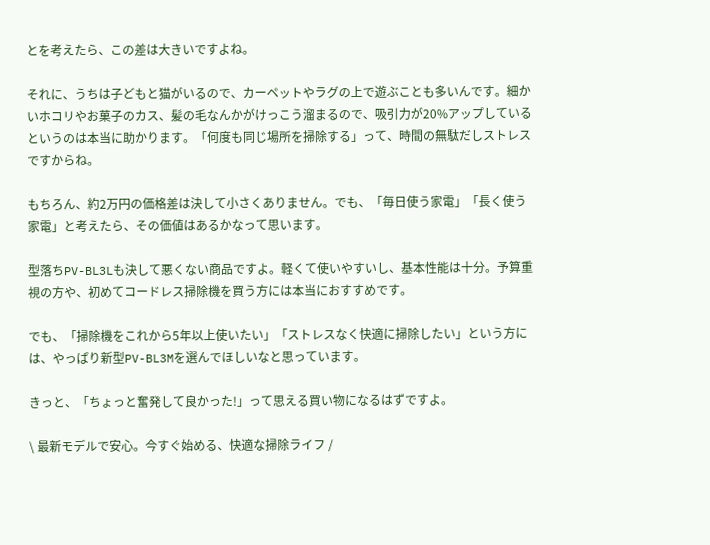とを考えたら、この差は大きいですよね。

それに、うちは子どもと猫がいるので、カーペットやラグの上で遊ぶことも多いんです。細かいホコリやお菓子のカス、髪の毛なんかがけっこう溜まるので、吸引力が20%アップしているというのは本当に助かります。「何度も同じ場所を掃除する」って、時間の無駄だしストレスですからね。

もちろん、約2万円の価格差は決して小さくありません。でも、「毎日使う家電」「長く使う家電」と考えたら、その価値はあるかなって思います。

型落ちPV-BL3Lも決して悪くない商品ですよ。軽くて使いやすいし、基本性能は十分。予算重視の方や、初めてコードレス掃除機を買う方には本当におすすめです。

でも、「掃除機をこれから5年以上使いたい」「ストレスなく快適に掃除したい」という方には、やっぱり新型PV-BL3Mを選んでほしいなと思っています。

きっと、「ちょっと奮発して良かった!」って思える買い物になるはずですよ。

\ 最新モデルで安心。今すぐ始める、快適な掃除ライフ /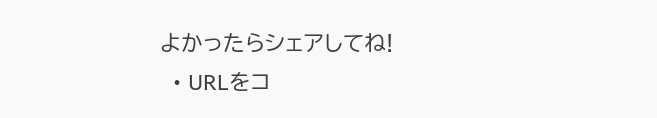よかったらシェアしてね!
  • URLをコ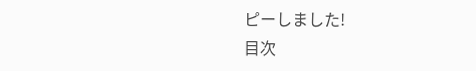ピーしました!
目次